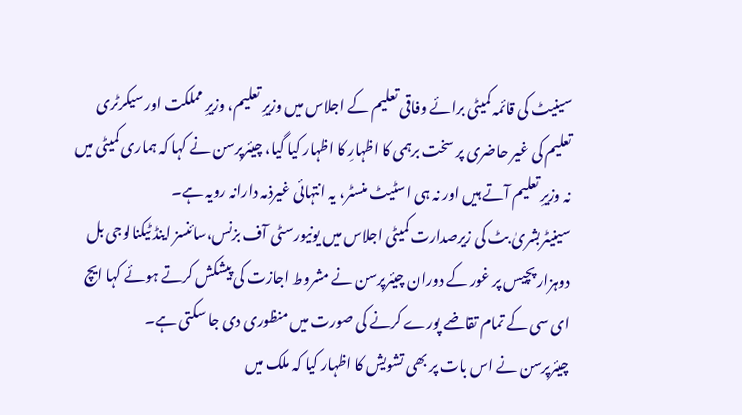سینیٹ کی قائمہ کمیٹی برائے وفاقی تعلیم کے اجلاس میں وزیرِ تعلیم، وزیرِ مملکت اور سیکرٹری تعلیم کی غیر حاضری پر سخت برہمی کا اظہارِ کا اظہار کیا گیا، چیئرپرسن نے کہا کہ ہماری کمیٹی میں نہ وزیرِ تعلیم آتے ہیں اور نہ ہی اسٹیٹ منسٹر، یہ انتہائی غیرذمہ دارانہ رویہ ہے۔
سینیٹربشریٰ بٹ کی زیرصدارت کمیٹی اجلاس میں یونیورسٹی آف بزنس،سائنسز اینڈ ٹیکنالوجی بل دوہزار پچیس پر غور کے دوران چیئرپرسن نے مشروط اجازت کی پیشکش کرتے ہوئے کہا ایچ ای سی کے تمام تقاضے پورے کرنے کی صورت میں منظوری دی جا سکتی ہے۔
چیئرپرسن نے اس بات پر بھی تشویش کا اظہار کیا کہ ملک میں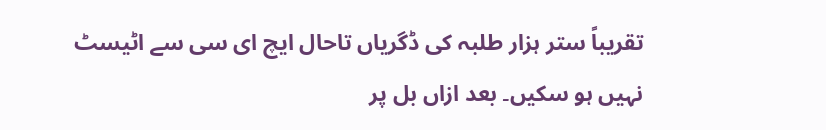تقریباً ستر ہزار طلبہ کی ڈگریاں تاحال ایچ ای سی سے اٹیسٹ نہیں ہو سکیں۔ بعد ازاں بل پر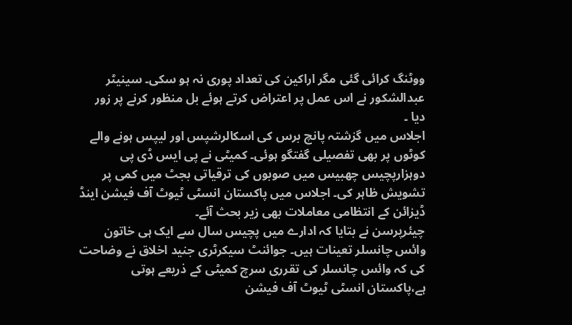ووٹنگ کرائی گئی مگر اراکین کی تعداد پوری نہ ہو سکی۔ سینیٹر عبدالشکور نے اس عمل پر اعتراض کرتے ہوئے بل منظور کرنے پر زور دیا ۔
اجلاس میں گزشتہ پانچ برس کی اسکالرشپس اور لیپس ہونے والے کوٹوں پر بھی تفصیلی گفتگو ہوئی۔ کمیٹی نے پی ایس ڈی پی دوہزارپچیس چھبیس میں صوبوں کی ترقیاتی بجٹ میں کمی پر تشویش ظاہر کی۔ اجلاس میں پاکستان انسٹی ٹیوٹ آف فیشن اینڈ ڈیزائن کے انتظامی معاملات بھی زیر بحث آئے۔
چیئرپرسن نے بتایا کہ ادارے میں پچیس سال سے ایک ہی خاتون وائس چانسلر تعینات ہیں۔ جوائنٹ سیکرٹری جنید اخلاق نے وضاحت کی کہ وائس چانسلر کی تقرری سرچ کمیٹی کے ذریعے ہوتی ہے،پاکستان انسٹی ٹیوٹ آف فیشن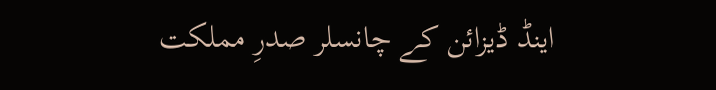اینڈ ڈیزائن کے چانسلر صدرِ مملکت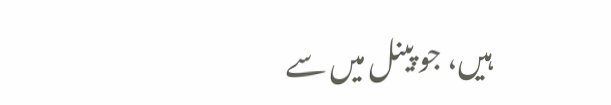ہیں، جو پینل میں سے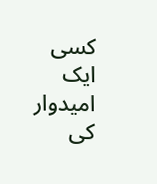کسی ایک امیدوار کی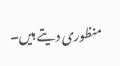منظوری دیتے ہیں۔